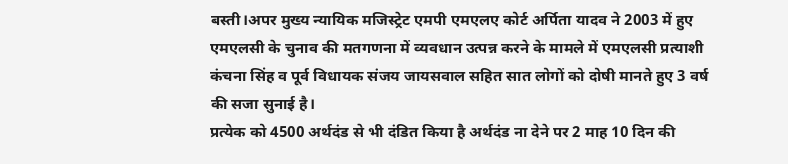बस्ती।अपर मुख्य न्यायिक मजिस्ट्रेट एमपी एमएलए कोर्ट अर्पिता यादव ने 2003 में हुए एमएलसी के चुनाव की मतगणना में व्यवधान उत्पन्न करने के मामले में एमएलसी प्रत्याशी कंचना सिंह व पूर्व विधायक संजय जायसवाल सहित सात लोगों को दोषी मानते हुए 3 वर्ष की सजा सुनाई है।
प्रत्येक को 4500 अर्थदंड से भी दंडित किया है अर्थदंड ना देने पर 2 माह 10 दिन की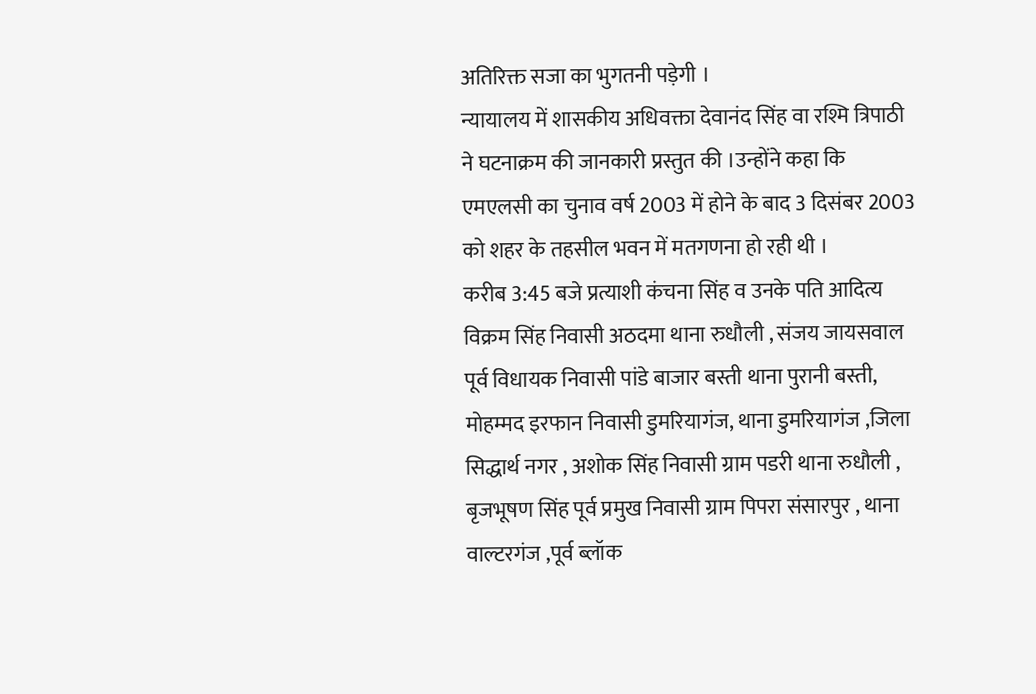अतिरिक्त सजा का भुगतनी पड़ेगी ।
न्यायालय में शासकीय अधिवक्ता देवानंद सिंह वा रश्मि त्रिपाठी ने घटनाक्रम की जानकारी प्रस्तुत की ।उन्होंने कहा कि एमएलसी का चुनाव वर्ष 2003 में होने के बाद 3 दिसंबर 2003 को शहर के तहसील भवन में मतगणना हो रही थी ।
करीब 3:45 बजे प्रत्याशी कंचना सिंह व उनके पति आदित्य विक्रम सिंह निवासी अठदमा थाना रुधौली , संजय जायसवाल पूर्व विधायक निवासी पांडे बाजार बस्ती थाना पुरानी बस्ती, मोहम्मद इरफान निवासी डुमरियागंज, थाना डुमरियागंज ,जिला सिद्धार्थ नगर , अशोक सिंह निवासी ग्राम पडरी थाना रुधौली , बृजभूषण सिंह पूर्व प्रमुख निवासी ग्राम पिपरा संसारपुर , थाना वाल्टरगंज ,पूर्व ब्लॉक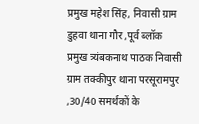प्रमुख महेश सिंह, निवासी ग्राम डुहवा थाना गौर ,पूर्व ब्लॉक प्रमुख त्र्यंबकनाथ पाठक निवासी ग्राम तक्कीपुर थाना परसूरामपुर ,30/40 समर्थकों के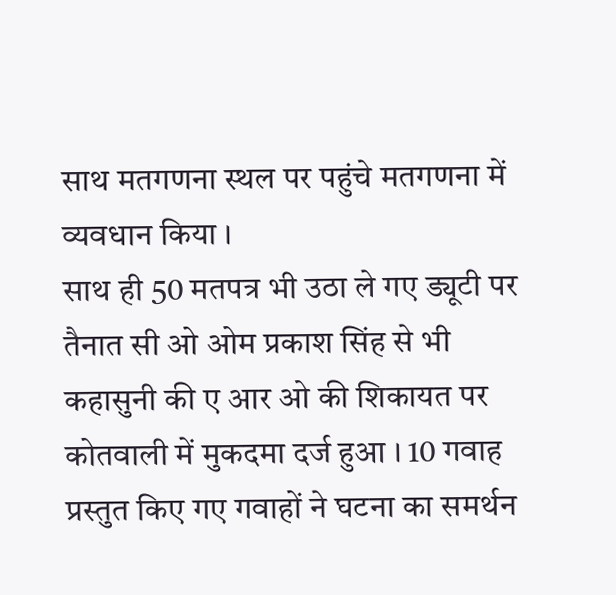साथ मतगणना स्थल पर पहुंचे मतगणना में व्यवधान किया ।
साथ ही 50 मतपत्र भी उठा ले गए ड्यूटी पर तैनात सी ओ ओम प्रकाश सिंह से भी कहासुनी की ए आर ओ की शिकायत पर कोतवाली में मुकदमा दर्ज हुआ । 10 गवाह प्रस्तुत किए गए गवाहों ने घटना का समर्थन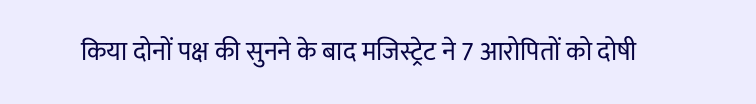किया दोनों पक्ष की सुनने के बाद मजिस्ट्रेट ने 7 आरोपितों को दोषी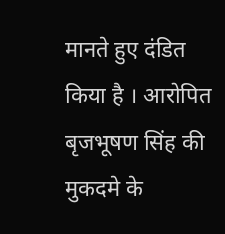मानते हुए दंडित किया है । आरोपित बृजभूषण सिंह की मुकदमे के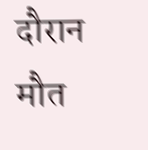दौरान मौत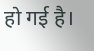हो गई है।